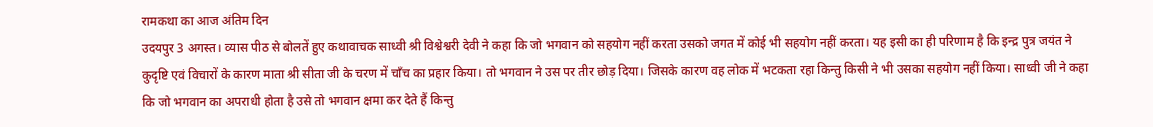रामकथा का आज अंतिम दिन
उदयपुर 3 अगस्त। व्यास पीठ से बोलतें हुए कथावाचक साध्वी श्री विश्वेश्वरी देवी ने कहा कि जो भगवान को सहयोग नहीं करता उसको जगत में कोई भी सहयोग नहीं करता। यह इसी का ही परिणाम है कि इन्द्र पुत्र जयंत ने कुदृष्टि एवं विचारों के कारण माता श्री सीता जी के चरण में चाँच का प्रहार किया। तो भगवान ने उस पर तीर छोड़ दिया। जिसके कारण वह लोक में भटकता रहा किन्तु किसी ने भी उसका सहयोग नहीं किया। साध्वी जी ने कहा कि जो भगवान का अपराधी होता है उसे तो भगवान क्षमा कर देते हैं किन्तु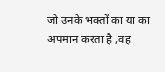जो उनके भक्तों का या का अपमान करता है ,वह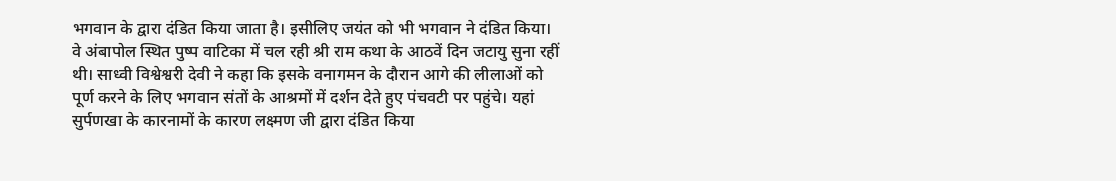भगवान के द्वारा दंडित किया जाता है। इसीलिए जयंत को भी भगवान ने दंडित किया।
वे अंबापोल स्थित पुष्प वाटिका में चल रही श्री राम कथा के आठवें दिन जटायु सुना रहीं थी। साध्वी विश्वेश्वरी देवी ने कहा कि इसके वनागमन के दौरान आगे की लीलाओं को पूर्ण करने के लिए भगवान संतों के आश्रमों में दर्शन देते हुए पंचवटी पर पहुंचे। यहां सुर्पणखा के कारनामों के कारण लक्ष्मण जी द्वारा दंडित किया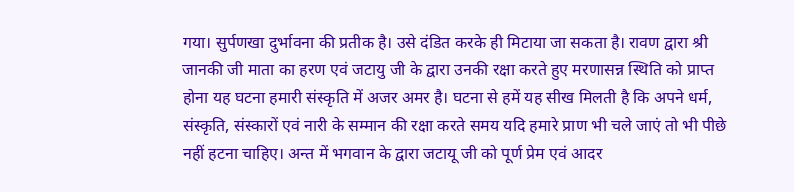गया। सुर्पणखा दुर्भावना की प्रतीक है। उसे दंडित करके ही मिटाया जा सकता है। रावण द्वारा श्री जानकी जी माता का हरण एवं जटायु जी के द्वारा उनकी रक्षा करते हुए मरणासन्न स्थिति को प्राप्त होना यह घटना हमारी संस्कृति में अजर अमर है। घटना से हमें यह सीख मिलती है कि अपने धर्म, संस्कृति, संस्कारों एवं नारी के सम्मान की रक्षा करते समय यदि हमारे प्राण भी चले जाएं तो भी पीछे नहीं हटना चाहिए। अन्त में भगवान के द्वारा जटायू जी को पूर्ण प्रेम एवं आदर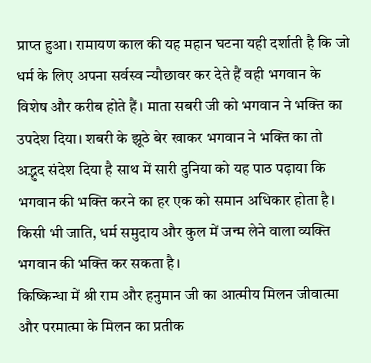प्राप्त हुआ। रामायण काल की यह महान घटना यही दर्शाती है कि जो धर्म के लिए अपना सर्वस्व न्यौछावर कर देते हैं वही भगवान के विशेष और करीब होते हैं। माता सबरी जी को भगवान ने भक्ति का उपदेश दिया। शबरी के झूठे बेर खाकर भगवान ने भक्ति का तो अद्भुद संदेश दिया है साथ में सारी दुनिया को यह पाठ पढ़ाया कि भगवान की भक्ति करने का हर एक को समान अधिकार होता है। किसी भी जाति, धर्म समुदाय और कुल में जन्म लेने वाला व्यक्ति भगवान की भक्ति कर सकता है।
किष्किन्धा में श्री राम और हनुमान जी का आत्मीय मिलन जीवात्मा और परमात्मा के मिलन का प्रतीक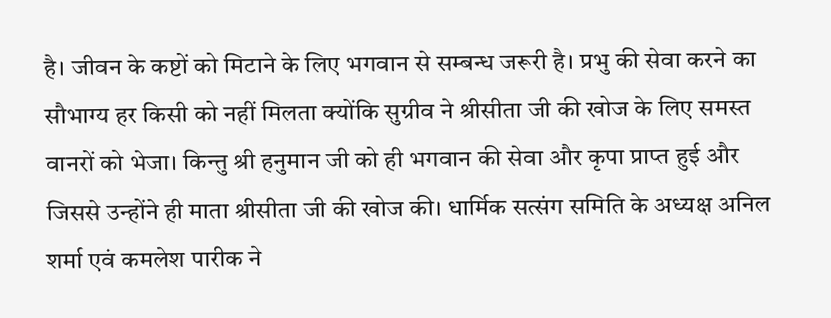है। जीवन के कष्टों को मिटाने के लिए भगवान से सम्बन्ध जरूरी है। प्रभु की सेवा करने का सौभाग्य हर किसी को नहीं मिलता क्योंकि सुग्रीव ने श्रीसीता जी की खोज के लिए समस्त वानरों को भेजा। किन्तु श्री हनुमान जी को ही भगवान की सेवा और कृपा प्राप्त हुई और जिससे उन्होंने ही माता श्रीसीता जी की खोज की। धार्मिक सत्संग समिति के अध्यक्ष अनिल शर्मा एवं कमलेश पारीक ने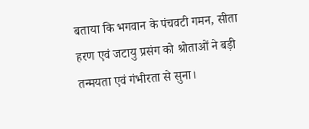बताया कि भगवान के पंचवटी गमन, सीता हरण एवं जटायु प्रसंग को श्रोताओं ने बड़ी तन्मयता एवं गंभीरता से सुना।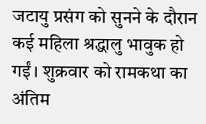जटायु प्रसंग को सुनने के दौरान कई महिला श्रद्धालु भावुक हो गईं। शुक्रवार को रामकथा का अंतिम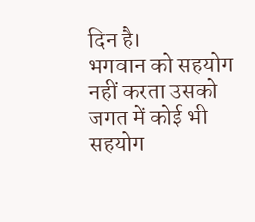दिन है।
भगवान को सहयोग नहीं करता उसको जगत में कोई भी सहयोग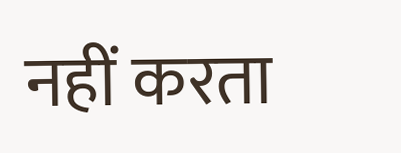नहीं करता